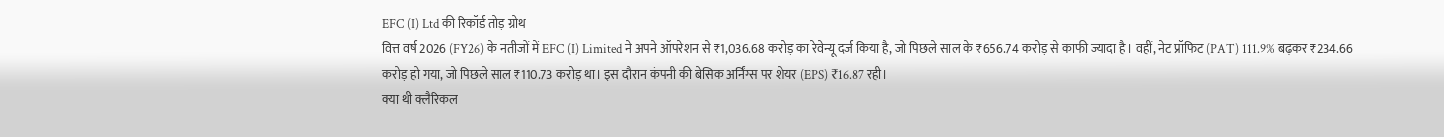EFC (I) Ltd की रिकॉर्ड तोड़ ग्रोथ
वित्त वर्ष 2026 (FY26) के नतीजों में EFC (I) Limited ने अपने ऑपरेशन से ₹1,036.68 करोड़ का रेवेन्यू दर्ज किया है, जो पिछले साल के ₹656.74 करोड़ से काफी ज्यादा है। वहीं, नेट प्रॉफिट (PAT) 111.9% बढ़कर ₹234.66 करोड़ हो गया, जो पिछले साल ₹110.73 करोड़ था। इस दौरान कंपनी की बेसिक अर्निंग्स पर शेयर (EPS) ₹16.87 रही।
क्या थी क्लैरिकल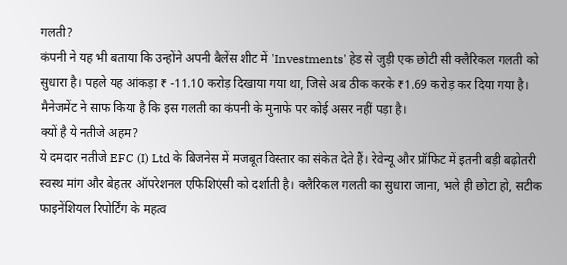गलती?
कंपनी ने यह भी बताया कि उन्होंने अपनी बैलेंस शीट में 'Investments' हेड से जुड़ी एक छोटी सी क्लैरिकल गलती को सुधारा है। पहले यह आंकड़ा ₹ -11.10 करोड़ दिखाया गया था, जिसे अब ठीक करके ₹1.69 करोड़ कर दिया गया है। मैनेजमेंट ने साफ किया है कि इस गलती का कंपनी के मुनाफे पर कोई असर नहीं पड़ा है।
क्यों है ये नतीजे अहम?
ये दमदार नतीजे EFC (I) Ltd के बिजनेस में मजबूत विस्तार का संकेत देते हैं। रेवेन्यू और प्रॉफिट में इतनी बड़ी बढ़ोतरी स्वस्थ मांग और बेहतर ऑपरेशनल एफिशिएंसी को दर्शाती है। क्लैरिकल गलती का सुधारा जाना, भले ही छोटा हो, सटीक फाइनेंशियल रिपोर्टिंग के महत्व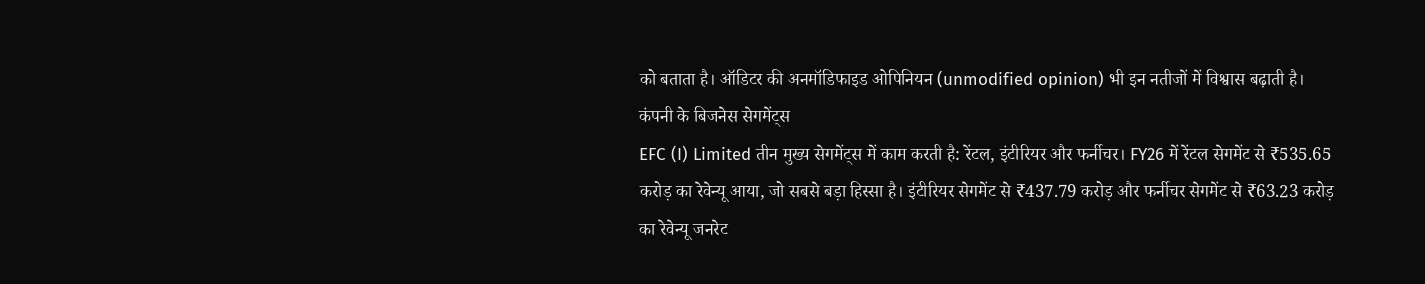को बताता है। ऑडिटर की अनमॉडिफाइड ओपिनियन (unmodified opinion) भी इन नतीजों में विश्वास बढ़ाती है।
कंपनी के बिजनेस सेगमेंट्स
EFC (I) Limited तीन मुख्य सेगमेंट्स में काम करती है: रेंटल, इंटीरियर और फर्नीचर। FY26 में रेंटल सेगमेंट से ₹535.65 करोड़ का रेवेन्यू आया, जो सबसे बड़ा हिस्सा है। इंटीरियर सेगमेंट से ₹437.79 करोड़ और फर्नीचर सेगमेंट से ₹63.23 करोड़ का रेवेन्यू जनरेट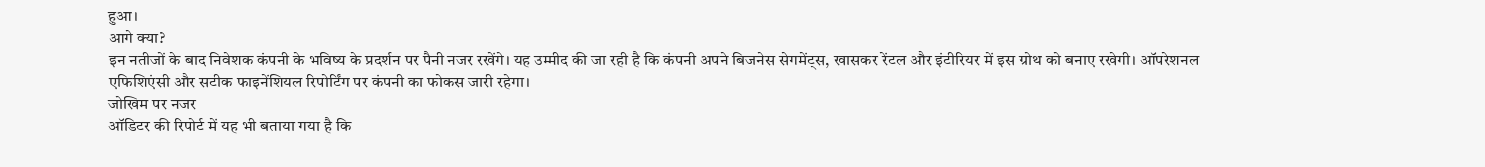हुआ।
आगे क्या?
इन नतीजों के बाद निवेशक कंपनी के भविष्य के प्रदर्शन पर पैनी नजर रखेंगे। यह उम्मीद की जा रही है कि कंपनी अपने बिजनेस सेगमेंट्स, खासकर रेंटल और इंटीरियर में इस ग्रोथ को बनाए रखेगी। ऑपरेशनल एफिशिएंसी और सटीक फाइनेंशियल रिपोर्टिंग पर कंपनी का फोकस जारी रहेगा।
जोखिम पर नजर
ऑडिटर की रिपोर्ट में यह भी बताया गया है कि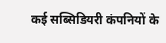कई सब्सिडियरी कंपनियों के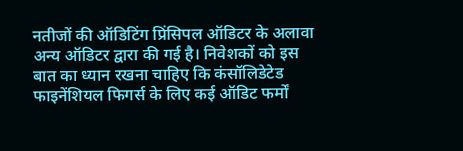नतीजों की ऑडिटिंग प्रिंसिपल ऑडिटर के अलावा अन्य ऑडिटर द्वारा की गई है। निवेशकों को इस बात का ध्यान रखना चाहिए कि कंसॉलिडेटेड फाइनेंशियल फिगर्स के लिए कई ऑडिट फर्मों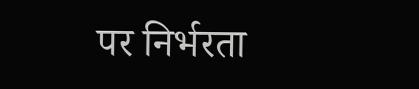पर निर्भरता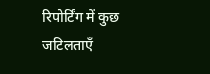रिपोर्टिंग में कुछ जटिलताएँ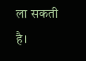ला सकती है।